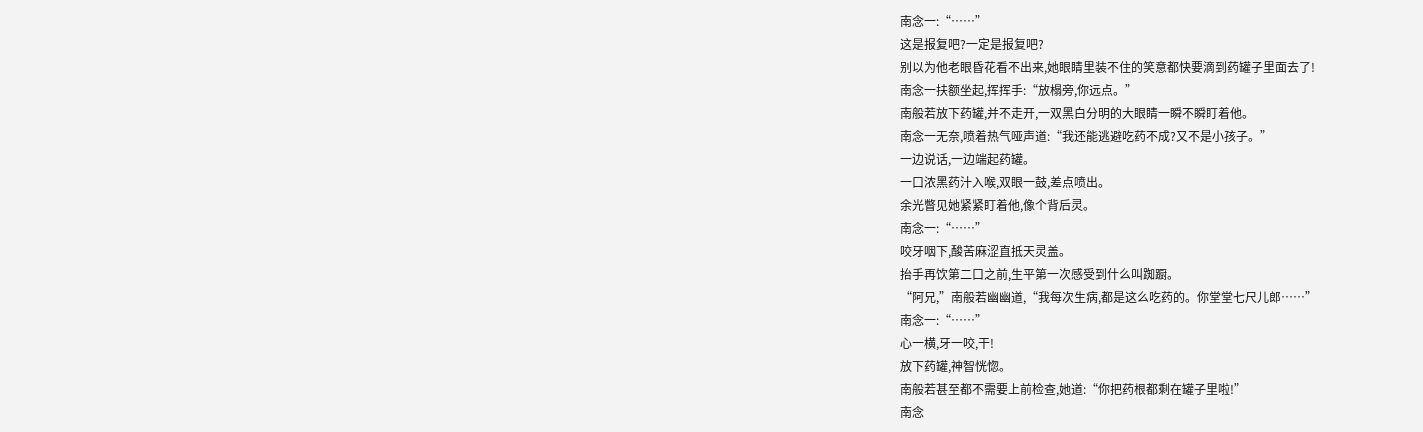南念一:“……”
这是报复吧?一定是报复吧?
别以为他老眼昏花看不出来,她眼睛里装不住的笑意都快要滴到药罐子里面去了!
南念一扶额坐起,挥挥手:“放榻旁,你远点。”
南般若放下药罐,并不走开,一双黑白分明的大眼睛一瞬不瞬盯着他。
南念一无奈,喷着热气哑声道:“我还能逃避吃药不成?又不是小孩子。”
一边说话,一边端起药罐。
一口浓黑药汁入喉,双眼一鼓,差点喷出。
余光瞥见她紧紧盯着他,像个背后灵。
南念一:“……”
咬牙咽下,酸苦麻涩直抵天灵盖。
抬手再饮第二口之前,生平第一次感受到什么叫踟蹰。
“阿兄,”南般若幽幽道,“我每次生病,都是这么吃药的。你堂堂七尺儿郎……”
南念一:“……”
心一横,牙一咬,干!
放下药罐,神智恍惚。
南般若甚至都不需要上前检查,她道:“你把药根都剩在罐子里啦!”
南念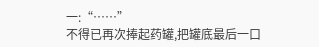一:“……”
不得已再次捧起药罐,把罐底最后一口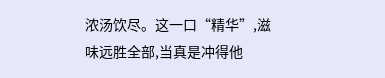浓汤饮尽。这一口“精华”,滋味远胜全部,当真是冲得他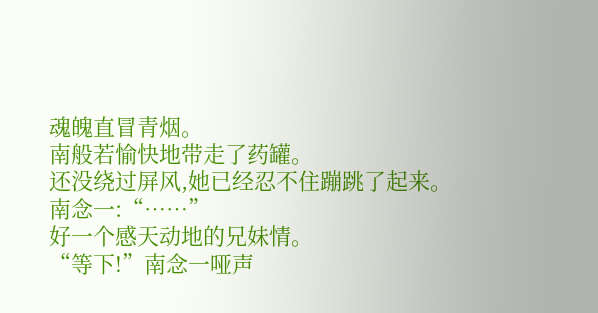魂魄直冒青烟。
南般若愉快地带走了药罐。
还没绕过屏风,她已经忍不住蹦跳了起来。
南念一:“……”
好一个感天动地的兄妹情。
“等下!”南念一哑声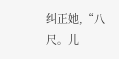纠正她,“八尺。儿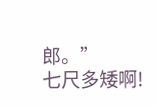郎。”
七尺多矮啊!